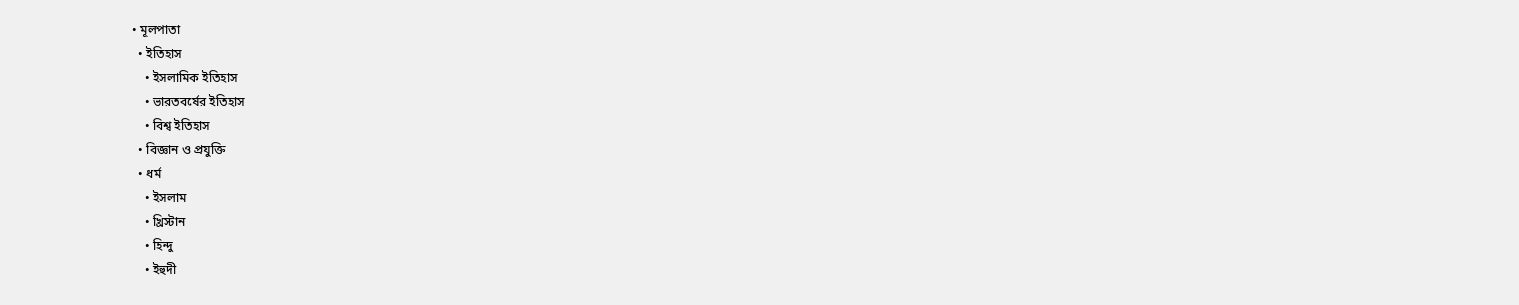• মূলপাতা
  • ইতিহাস
    • ইসলামিক ইতিহাস
    • ভারতবর্ষের ইতিহাস
    • বিশ্ব ইতিহাস
  • বিজ্ঞান ও প্রযুক্তি
  • ধর্ম
    • ইসলাম
    • খ্রিস্টান
    • হিন্দু
    • ইহুদী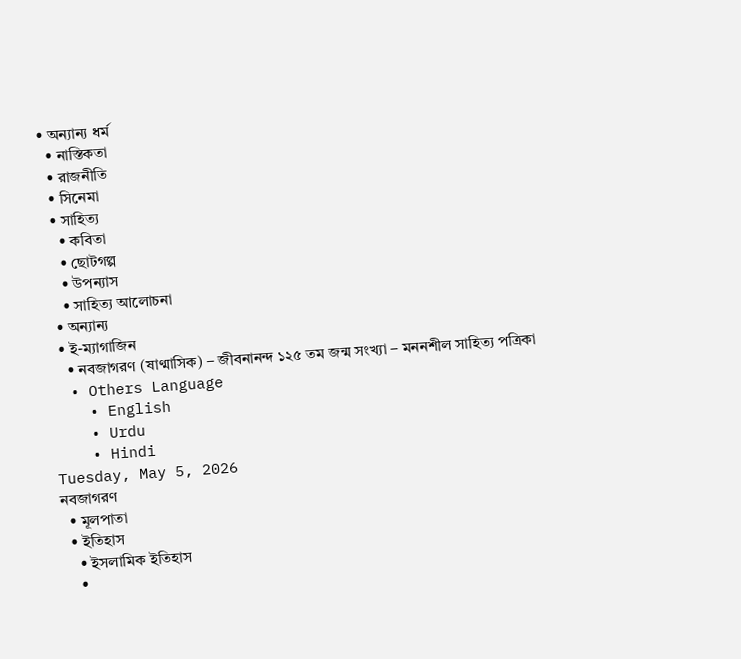• অন্যান্য ধর্ম
  • নাস্তিকতা
  • রাজনীতি
  • সিনেমা
  • সাহিত্য
    • কবিতা
    • ছোটগল্প
    • উপন্যাস
    • সাহিত্য আলোচনা
  • অন্যান্য
  • ই-ম্যাগাজিন
    • নবজাগরণ (ষাণ্মাসিক) – জীবনানন্দ ১২৫ তম জন্ম সংখ্যা – মননশীল সাহিত্য পত্রিকা
  • Others Language
    • English
    • Urdu
    • Hindi
Tuesday, May 5, 2026
নবজাগরণ
  • মূলপাতা
  • ইতিহাস
    • ইসলামিক ইতিহাস
    •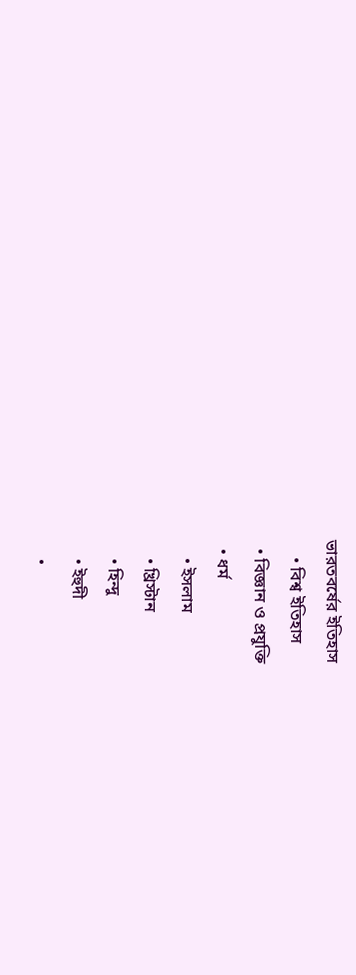ভারতবর্ষের ইতিহাস
    • বিশ্ব ইতিহাস
  • বিজ্ঞান ও প্রযুক্তি
  • ধর্ম
    • ইসলাম
    • খ্রিস্টান
    • হিন্দু
    • ইহুদী
    •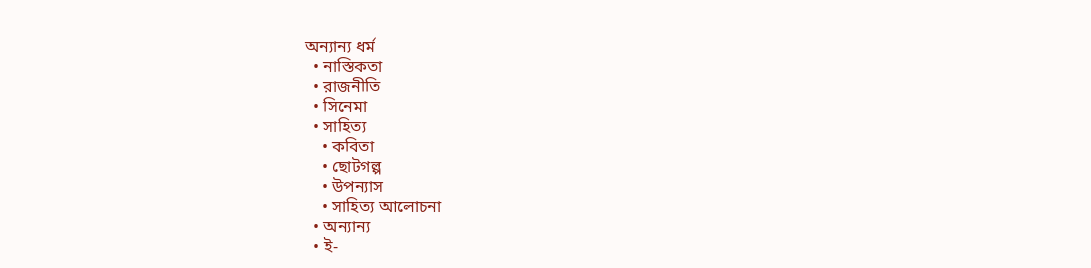অন্যান্য ধর্ম
  • নাস্তিকতা
  • রাজনীতি
  • সিনেমা
  • সাহিত্য
    • কবিতা
    • ছোটগল্প
    • উপন্যাস
    • সাহিত্য আলোচনা
  • অন্যান্য
  • ই-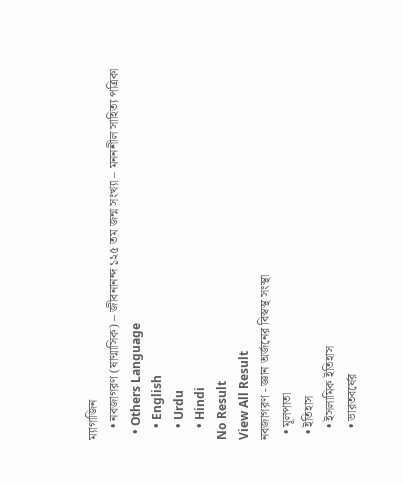ম্যাগাজিন
    • নবজাগরণ (ষাণ্মাসিক) – জীবনানন্দ ১২৫ তম জন্ম সংখ্যা – মননশীল সাহিত্য পত্রিকা
  • Others Language
    • English
    • Urdu
    • Hindi
No Result
View All Result
নবজাগরণ - জ্ঞান অর্জনের বিস্বস্থ সংস্থা
  • মূলপাতা
  • ইতিহাস
    • ইসলামিক ইতিহাস
    • ভারতবর্ষের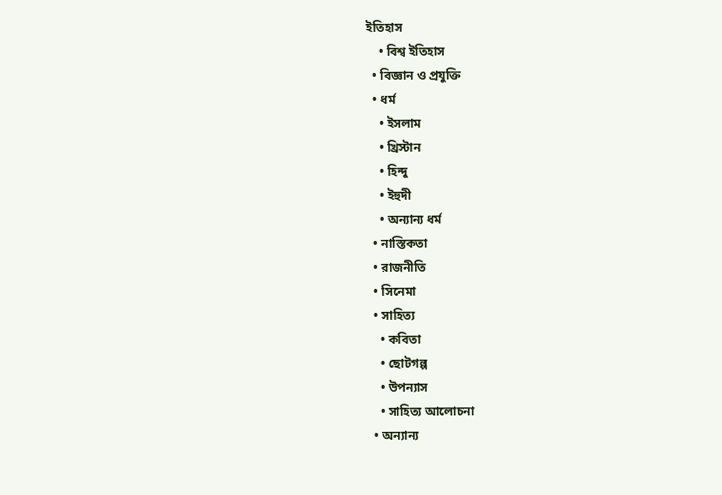ইতিহাস
    • বিশ্ব ইতিহাস
  • বিজ্ঞান ও প্রযুক্তি
  • ধর্ম
    • ইসলাম
    • খ্রিস্টান
    • হিন্দু
    • ইহুদী
    • অন্যান্য ধর্ম
  • নাস্তিকতা
  • রাজনীতি
  • সিনেমা
  • সাহিত্য
    • কবিতা
    • ছোটগল্প
    • উপন্যাস
    • সাহিত্য আলোচনা
  • অন্যান্য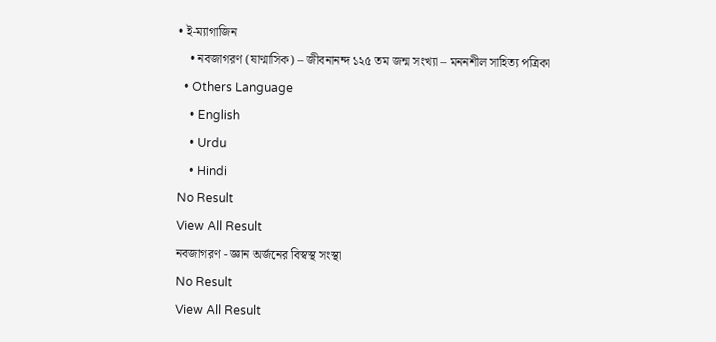• ই-ম্যাগাজিন
    • নবজাগরণ (ষাণ্মাসিক) – জীবনানন্দ ১২৫ তম জন্ম সংখ্যা – মননশীল সাহিত্য পত্রিকা
  • Others Language
    • English
    • Urdu
    • Hindi
No Result
View All Result
নবজাগরণ - জ্ঞান অর্জনের বিস্বস্থ সংস্থা
No Result
View All Result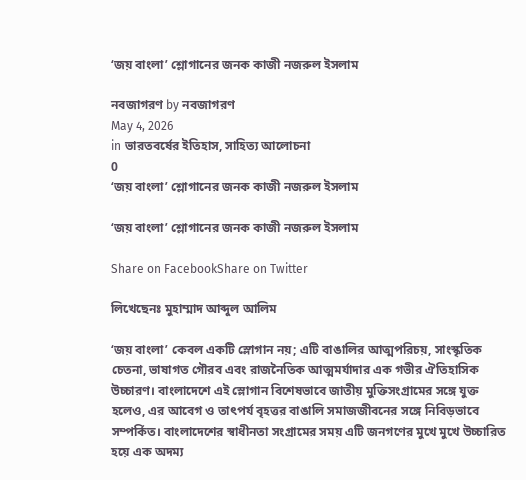‘জয় বাংলা’ শ্লোগানের জনক কাজী নজরুল ইসলাম

নবজাগরণ by নবজাগরণ
May 4, 2026
in ভারতবর্ষের ইতিহাস, সাহিত্য আলোচনা
0
‘জয় বাংলা’ শ্লোগানের জনক কাজী নজরুল ইসলাম

‘জয় বাংলা’ শ্লোগানের জনক কাজী নজরুল ইসলাম

Share on FacebookShare on Twitter

লিখেছেনঃ মুহাম্মাদ আব্দুল আলিম

‘জয় বাংলা’ কেবল একটি স্লোগান নয়; এটি বাঙালির আত্মপরিচয়, সাংস্কৃতিক চেতনা, ভাষাগত গৌরব এবং রাজনৈতিক আত্মমর্যাদার এক গভীর ঐতিহাসিক উচ্চারণ। বাংলাদেশে এই স্লোগান বিশেষভাবে জাতীয় মুক্তিসংগ্রামের সঙ্গে যুক্ত হলেও, এর আবেগ ও তাৎপর্য বৃহত্তর বাঙালি সমাজজীবনের সঙ্গে নিবিড়ভাবে সম্পর্কিত। বাংলাদেশের স্বাধীনতা সংগ্রামের সময় এটি জনগণের মুখে মুখে উচ্চারিত হয়ে এক অদম্য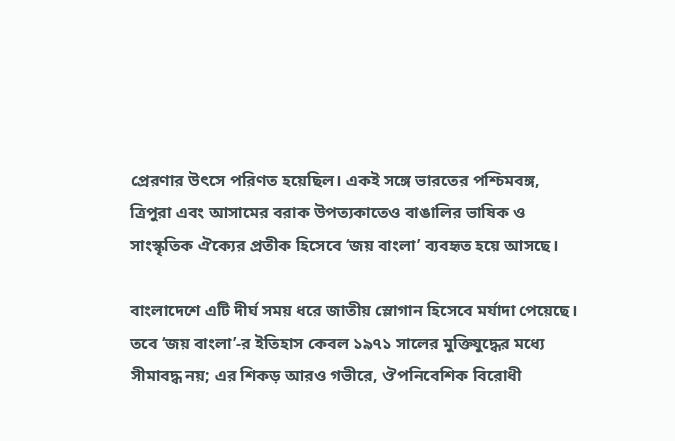প্রেরণার উৎসে পরিণত হয়েছিল। একই সঙ্গে ভারতের পশ্চিমবঙ্গ, ত্রিপুরা এবং আসামের বরাক উপত্যকাতেও বাঙালির ভাষিক ও সাংস্কৃতিক ঐক্যের প্রতীক হিসেবে ‘জয় বাংলা’ ব্যবহৃত হয়ে আসছে।

বাংলাদেশে এটি দীর্ঘ সময় ধরে জাতীয় স্লোগান হিসেবে মর্যাদা পেয়েছে। তবে ‘জয় বাংলা’-র ইতিহাস কেবল ১৯৭১ সালের মুক্তিযুদ্ধের মধ্যে সীমাবদ্ধ নয়; এর শিকড় আরও গভীরে, ঔপনিবেশিক বিরোধী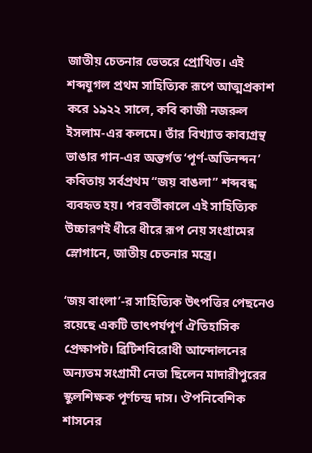জাতীয় চেতনার ভেতরে প্রোথিত। এই শব্দযুগল প্রথম সাহিত্যিক রূপে আত্মপ্রকাশ করে ১৯২২ সালে, কবি কাজী নজরুল ইসলাম-এর কলমে। তাঁর বিখ্যাত কাব্যগ্রন্থ ভাঙার গান-এর অন্তর্গত ‘পূর্ণ-অভিনন্দন’ কবিতায় সর্বপ্রথম “জয় বাঙলা” শব্দবন্ধ ব্যবহৃত হয়। পরবর্তীকালে এই সাহিত্যিক উচ্চারণই ধীরে ধীরে রূপ নেয় সংগ্রামের স্লোগানে, জাতীয় চেতনার মন্ত্রে।

‘জয় বাংলা’-র সাহিত্যিক উৎপত্তির পেছনেও রয়েছে একটি তাৎপর্যপূর্ণ ঐতিহাসিক প্রেক্ষাপট। ব্রিটিশবিরোধী আন্দোলনের অন্যতম সংগ্রামী নেতা ছিলেন মাদারীপুরের স্কুলশিক্ষক পূর্ণচন্দ্র দাস। ঔপনিবেশিক শাসনের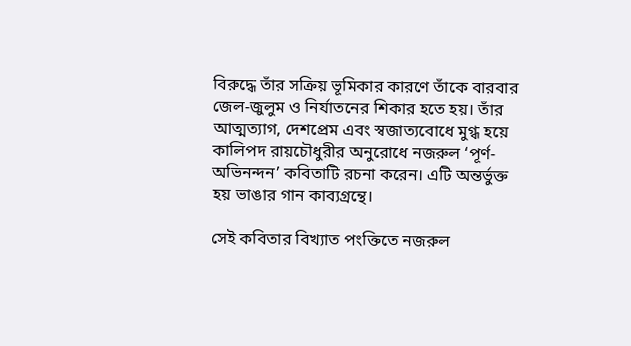বিরুদ্ধে তাঁর সক্রিয় ভূমিকার কারণে তাঁকে বারবার জেল-জুলুম ও নির্যাতনের শিকার হতে হয়। তাঁর আত্মত্যাগ, দেশপ্রেম এবং স্বজাত্যবোধে মুগ্ধ হয়ে কালিপদ রায়চৌধুরীর অনুরোধে নজরুল ‘পূর্ণ-অভিনন্দন’ কবিতাটি রচনা করেন। এটি অন্তর্ভুক্ত হয় ভাঙার গান কাব্যগ্রন্থে।

সেই কবিতার বিখ্যাত পংক্তিতে নজরুল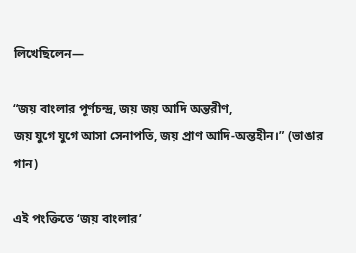লিখেছিলেন—

“জয় বাংলার পূর্ণচন্দ্র, জয় জয় আদি অন্তরীণ,
জয় যুগে যুগে আসা সেনাপতি, জয় প্রাণ আদি-অন্তহীন।” (ভাঙার গান)

এই পংক্তিতে ‘জয় বাংলার’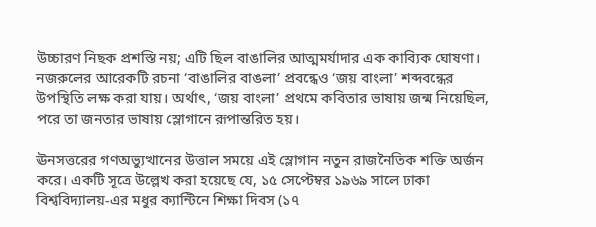উচ্চারণ নিছক প্রশস্তি নয়; এটি ছিল বাঙালির আত্মমর্যাদার এক কাব্যিক ঘোষণা। নজরুলের আরেকটি রচনা ‘বাঙালির বাঙলা’ প্রবন্ধেও ‘জয় বাংলা’ শব্দবন্ধের উপস্থিতি লক্ষ করা যায়। অর্থাৎ, ‘জয় বাংলা’ প্রথমে কবিতার ভাষায় জন্ম নিয়েছিল, পরে তা জনতার ভাষায় স্লোগানে রূপান্তরিত হয়।

ঊনসত্তরের গণঅভ্যুত্থানের উত্তাল সময়ে এই স্লোগান নতুন রাজনৈতিক শক্তি অর্জন করে। একটি সূত্রে উল্লেখ করা হয়েছে যে, ১৫ সেপ্টেম্বর ১৯৬৯ সালে ঢাকা বিশ্ববিদ্যালয়-এর মধুর ক্যান্টিনে শিক্ষা দিবস (১৭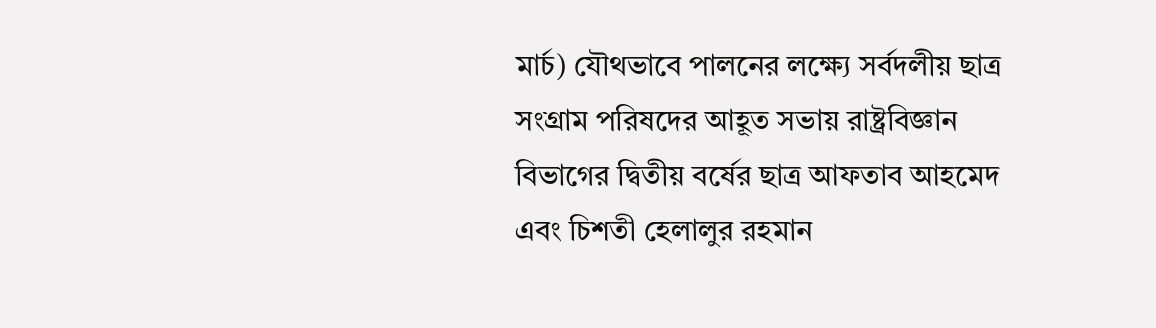মার্চ) যৌথভাবে পালনের লক্ষ্যে সর্বদলীয় ছাত্র সংগ্রাম পরিষদের আহূত সভায় রাষ্ট্রবিজ্ঞান বিভাগের দ্বিতীয় বর্ষের ছাত্র আফতাব আহমেদ এবং চিশতী হেলালুর রহমান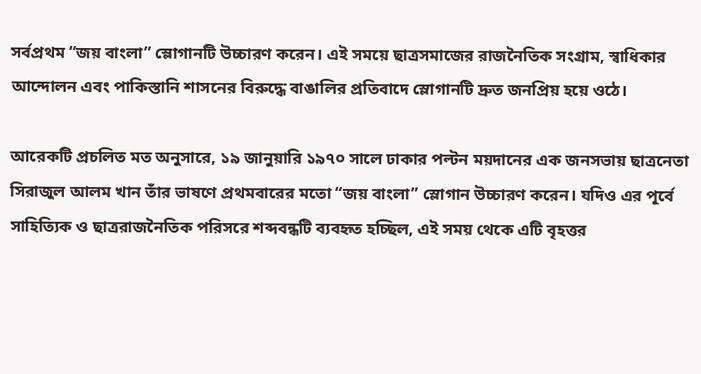সর্বপ্রথম “জয় বাংলা” স্লোগানটি উচ্চারণ করেন। এই সময়ে ছাত্রসমাজের রাজনৈতিক সংগ্রাম, স্বাধিকার আন্দোলন এবং পাকিস্তানি শাসনের বিরুদ্ধে বাঙালির প্রতিবাদে স্লোগানটি দ্রুত জনপ্রিয় হয়ে ওঠে।

আরেকটি প্রচলিত মত অনুসারে, ১৯ জানুয়ারি ১৯৭০ সালে ঢাকার পল্টন ময়দানের এক জনসভায় ছাত্রনেতা সিরাজুল আলম খান তাঁর ভাষণে প্রথমবারের মতো “জয় বাংলা” স্লোগান উচ্চারণ করেন। যদিও এর পূর্বে সাহিত্যিক ও ছাত্ররাজনৈতিক পরিসরে শব্দবন্ধটি ব্যবহৃত হচ্ছিল, এই সময় থেকে এটি বৃহত্তর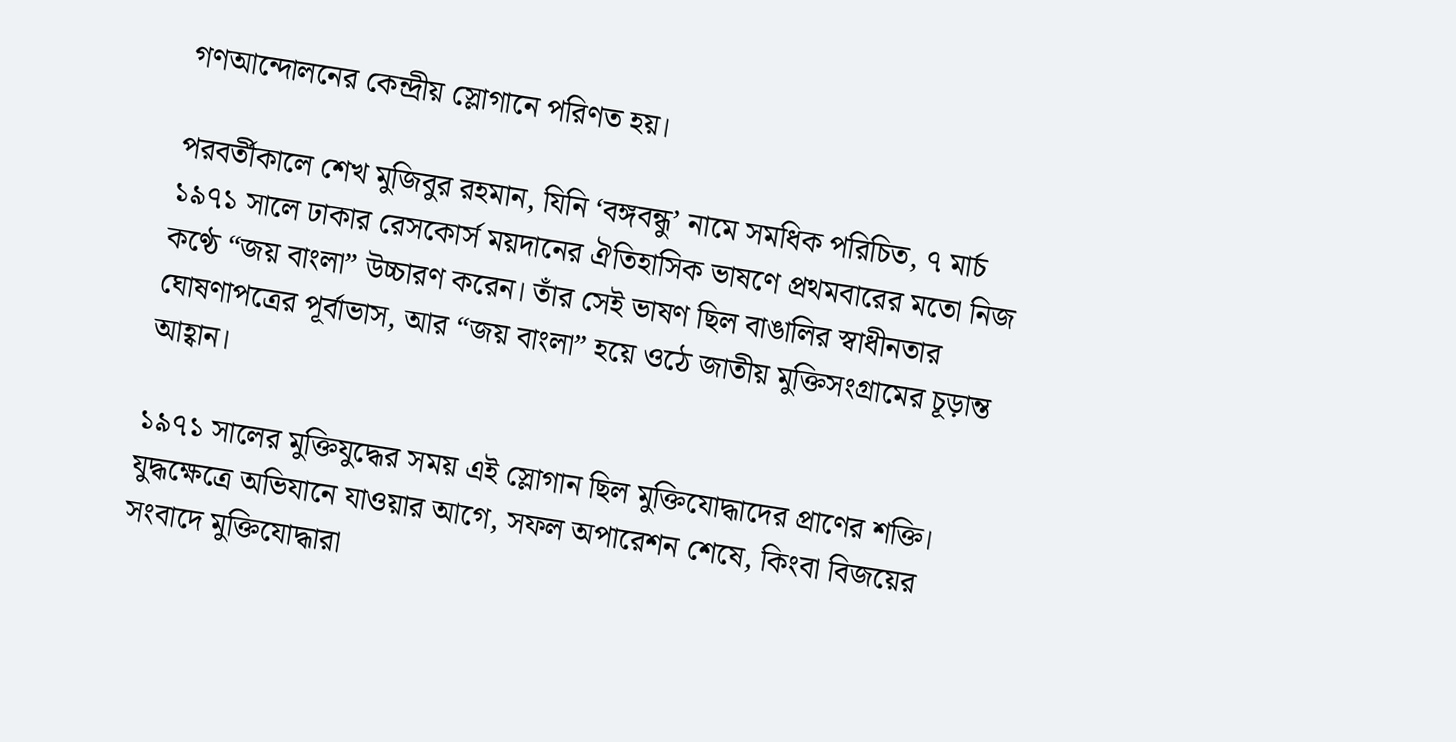গণআন্দোলনের কেন্দ্রীয় স্লোগানে পরিণত হয়।

পরবর্তীকালে শেখ মুজিবুর রহমান, যিনি ‘বঙ্গবন্ধু’ নামে সমধিক পরিচিত, ৭ মার্চ ১৯৭১ সালে ঢাকার রেসকোর্স ময়দানের ঐতিহাসিক ভাষণে প্রথমবারের মতো নিজ কণ্ঠে “জয় বাংলা” উচ্চারণ করেন। তাঁর সেই ভাষণ ছিল বাঙালির স্বাধীনতার ঘোষণাপত্রের পূর্বাভাস, আর “জয় বাংলা” হয়ে ওঠে জাতীয় মুক্তিসংগ্রামের চূড়ান্ত আহ্বান।

১৯৭১ সালের মুক্তিযুদ্ধের সময় এই স্লোগান ছিল মুক্তিযোদ্ধাদের প্রাণের শক্তি। যুদ্ধক্ষেত্রে অভিযানে যাওয়ার আগে, সফল অপারেশন শেষে, কিংবা বিজয়ের সংবাদে মুক্তিযোদ্ধারা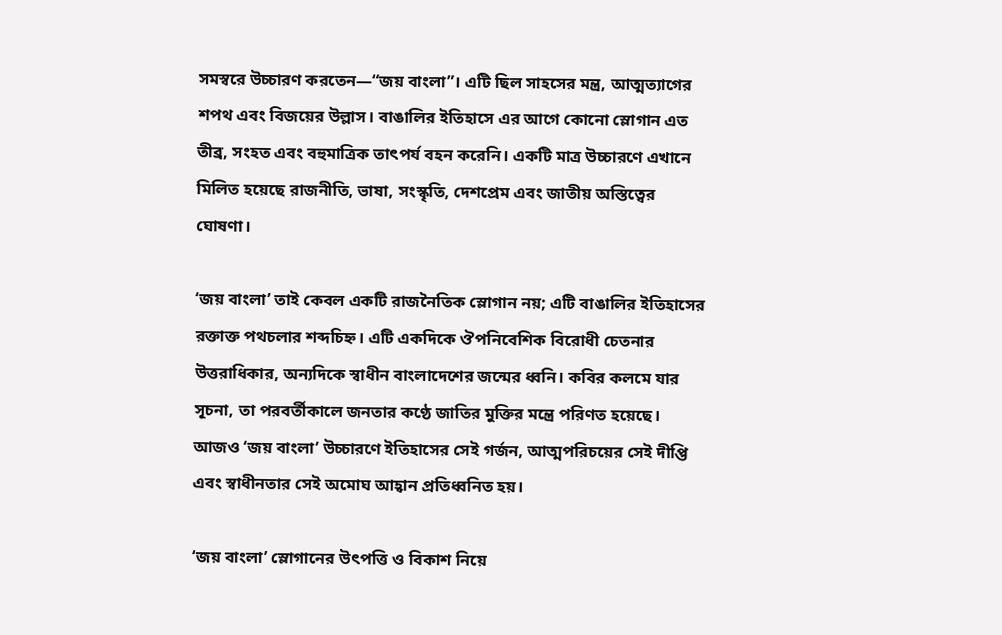সমস্বরে উচ্চারণ করতেন—“জয় বাংলা”। এটি ছিল সাহসের মন্ত্র, আত্মত্যাগের শপথ এবং বিজয়ের উল্লাস। বাঙালির ইতিহাসে এর আগে কোনো স্লোগান এত তীব্র, সংহত এবং বহুমাত্রিক তাৎপর্য বহন করেনি। একটি মাত্র উচ্চারণে এখানে মিলিত হয়েছে রাজনীতি, ভাষা, সংস্কৃতি, দেশপ্রেম এবং জাতীয় অস্তিত্বের ঘোষণা।

‘জয় বাংলা’ তাই কেবল একটি রাজনৈতিক স্লোগান নয়; এটি বাঙালির ইতিহাসের রক্তাক্ত পথচলার শব্দচিহ্ন। এটি একদিকে ঔপনিবেশিক বিরোধী চেতনার উত্তরাধিকার, অন্যদিকে স্বাধীন বাংলাদেশের জন্মের ধ্বনি। কবির কলমে যার সূচনা, তা পরবর্তীকালে জনতার কণ্ঠে জাতির মুক্তির মন্ত্রে পরিণত হয়েছে। আজও ‘জয় বাংলা’ উচ্চারণে ইতিহাসের সেই গর্জন, আত্মপরিচয়ের সেই দীপ্তি এবং স্বাধীনতার সেই অমোঘ আহ্বান প্রতিধ্বনিত হয়।

‘জয় বাংলা’ স্লোগানের উৎপত্তি ও বিকাশ নিয়ে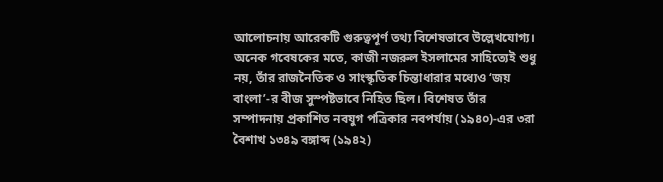আলোচনায় আরেকটি গুরুত্বপূর্ণ তথ্য বিশেষভাবে উল্লেখযোগ্য। অনেক গবেষকের মতে, কাজী নজরুল ইসলামের সাহিত্যেই শুধু নয়, তাঁর রাজনৈতিক ও সাংস্কৃতিক চিন্তাধারার মধ্যেও ‘জয় বাংলা’-র বীজ সুস্পষ্টভাবে নিহিত ছিল। বিশেষত তাঁর সম্পাদনায় প্রকাশিত নবযুগ পত্রিকার নবপর্যায় (১৯৪০)-এর ৩রা বৈশাখ ১৩৪৯ বঙ্গাব্দ (১৯৪২)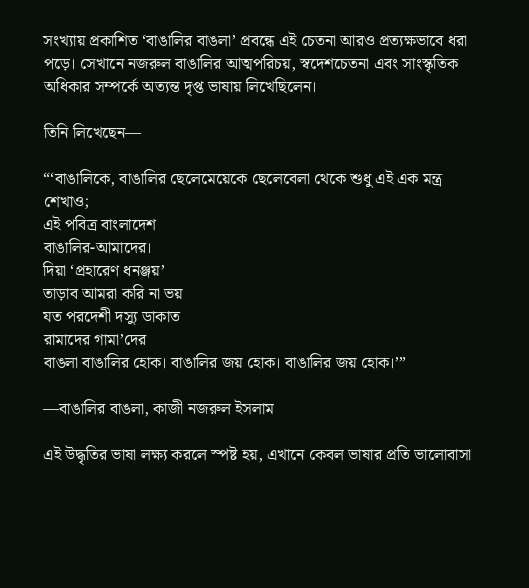সংখ্যায় প্রকাশিত ‘বাঙালির বাঙলা’ প্রবন্ধে এই চেতনা আরও প্রত্যক্ষভাবে ধরা পড়ে। সেখানে নজরুল বাঙালির আত্মপরিচয়, স্বদেশচেতনা এবং সাংস্কৃতিক অধিকার সম্পর্কে অত্যন্ত দৃপ্ত ভাষায় লিখেছিলেন।

তিনি লিখেছেন—

“‘বাঙালিকে, বাঙালির ছেলেমেয়েকে ছেলেবেলা থেকে শুধু এই এক মন্ত্র শেখাও;
এই পবিত্র বাংলাদেশ
বাঙালির-আমাদের।
দিয়া ‘প্রহারেণ ধনঞ্জয়’
তাড়াব আমরা করি না ভয়
যত পরদেশী দস্যু ডাকাত
রামাদের গামা’দের
বাঙলা বাঙালির হোক। বাঙালির জয় হোক। বাঙালির জয় হোক।’”

—বাঙালির বাঙলা, কাজী নজরুল ইসলাম

এই উদ্ধৃতির ভাষা লক্ষ্য করলে স্পষ্ট হয়, এখানে কেবল ভাষার প্রতি ভালোবাসা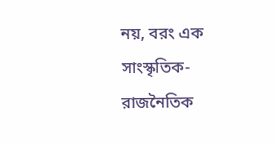নয়, বরং এক সাংস্কৃতিক-রাজনৈতিক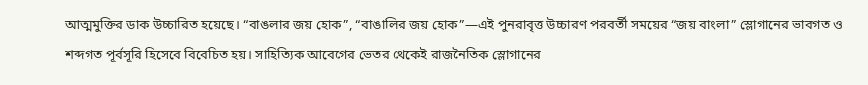আত্মমুক্তির ডাক উচ্চারিত হয়েছে। “বাঙলার জয় হোক”, “বাঙালির জয় হোক”—এই পুনরাবৃত্ত উচ্চারণ পরবর্তী সময়ের “জয় বাংলা” স্লোগানের ভাবগত ও শব্দগত পূর্বসূরি হিসেবে বিবেচিত হয়। সাহিত্যিক আবেগের ভেতর থেকেই রাজনৈতিক স্লোগানের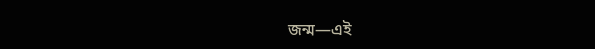জন্ম—এই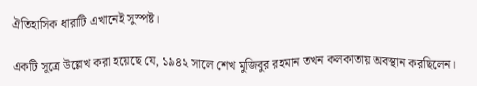ঐতিহাসিক ধারাটি এখানেই সুস্পষ্ট।

একটি সূত্রে উল্লেখ করা হয়েছে যে, ১৯৪২ সালে শেখ মুজিবুর রহমান তখন কলকাতায় অবস্থান করছিলেন।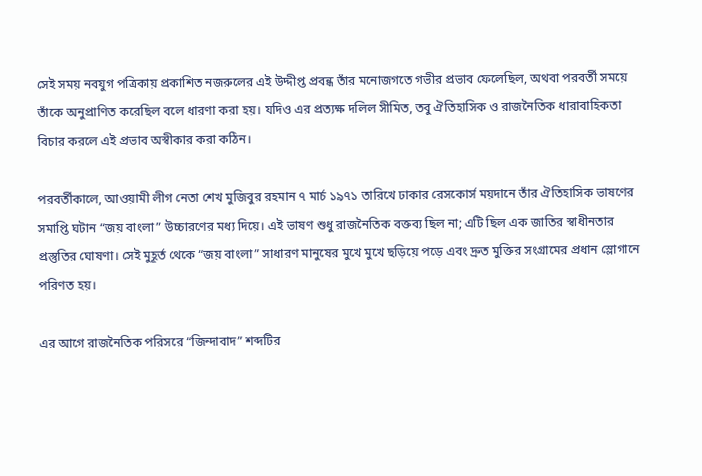সেই সময় নবযুগ পত্রিকায় প্রকাশিত নজরুলের এই উদ্দীপ্ত প্রবন্ধ তাঁর মনোজগতে গভীর প্রভাব ফেলেছিল, অথবা পরবর্তী সময়ে তাঁকে অনুপ্রাণিত করেছিল বলে ধারণা করা হয়। যদিও এর প্রত্যক্ষ দলিল সীমিত, তবু ঐতিহাসিক ও রাজনৈতিক ধারাবাহিকতা বিচার করলে এই প্রভাব অস্বীকার করা কঠিন।

পরবর্তীকালে, আওয়ামী লীগ নেতা শেখ মুজিবুর রহমান ৭ মার্চ ১৯৭১ তারিখে ঢাকার রেসকোর্স ময়দানে তাঁর ঐতিহাসিক ভাষণের সমাপ্তি ঘটান “জয় বাংলা” উচ্চারণের মধ্য দিয়ে। এই ভাষণ শুধু রাজনৈতিক বক্তব্য ছিল না; এটি ছিল এক জাতির স্বাধীনতার প্রস্তুতির ঘোষণা। সেই মুহূর্ত থেকে “জয় বাংলা” সাধারণ মানুষের মুখে মুখে ছড়িয়ে পড়ে এবং দ্রুত মুক্তির সংগ্রামের প্রধান স্লোগানে পরিণত হয়।

এর আগে রাজনৈতিক পরিসরে “জিন্দাবাদ” শব্দটির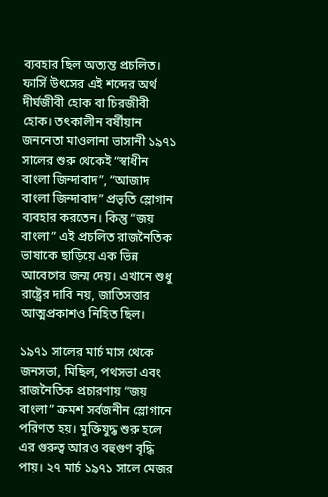ব্যবহার ছিল অত্যন্ত প্রচলিত। ফার্সি উৎসের এই শব্দের অর্থ দীর্ঘজীবী হোক বা চিরজীবী হোক। তৎকালীন বর্ষীয়ান জননেতা মাওলানা ভাসানী ১৯৭১ সালের শুরু থেকেই “স্বাধীন বাংলা জিন্দাবাদ”, “আজাদ বাংলা জিন্দাবাদ” প্রভৃতি স্লোগান ব্যবহার করতেন। কিন্তু “জয় বাংলা” এই প্রচলিত রাজনৈতিক ভাষাকে ছাড়িয়ে এক ভিন্ন আবেগের জন্ম দেয়। এখানে শুধু রাষ্ট্রের দাবি নয়, জাতিসত্তার আত্মপ্রকাশও নিহিত ছিল।

১৯৭১ সালের মার্চ মাস থেকে জনসভা, মিছিল, পথসভা এবং রাজনৈতিক প্রচারণায় “জয় বাংলা” ক্রমশ সর্বজনীন স্লোগানে পরিণত হয়। মুক্তিযুদ্ধ শুরু হলে এর গুরুত্ব আরও বহুগুণ বৃদ্ধি পায়। ২৭ মার্চ ১৯৭১ সালে মেজর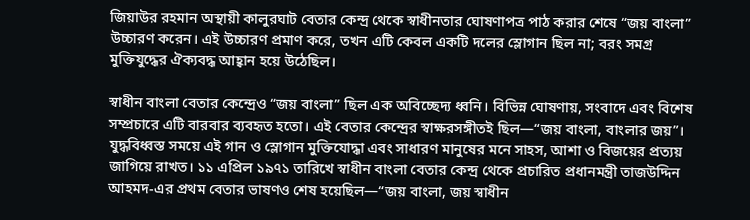জিয়াউর রহমান অস্থায়ী কালুরঘাট বেতার কেন্দ্র থেকে স্বাধীনতার ঘোষণাপত্র পাঠ করার শেষে “জয় বাংলা” উচ্চারণ করেন। এই উচ্চারণ প্রমাণ করে, তখন এটি কেবল একটি দলের স্লোগান ছিল না; বরং সমগ্র মুক্তিযুদ্ধের ঐক্যবদ্ধ আহ্বান হয়ে উঠেছিল।

স্বাধীন বাংলা বেতার কেন্দ্রেও “জয় বাংলা” ছিল এক অবিচ্ছেদ্য ধ্বনি। বিভিন্ন ঘোষণায়, সংবাদে এবং বিশেষ সম্প্রচারে এটি বারবার ব্যবহৃত হতো। এই বেতার কেন্দ্রের স্বাক্ষরসঙ্গীতই ছিল—“জয় বাংলা, বাংলার জয়”। যুদ্ধবিধ্বস্ত সময়ে এই গান ও স্লোগান মুক্তিযোদ্ধা এবং সাধারণ মানুষের মনে সাহস, আশা ও বিজয়ের প্রত্যয় জাগিয়ে রাখত। ১১ এপ্রিল ১৯৭১ তারিখে স্বাধীন বাংলা বেতার কেন্দ্র থেকে প্রচারিত প্রধানমন্ত্রী তাজউদ্দিন আহমদ-এর প্রথম বেতার ভাষণও শেষ হয়েছিল—“জয় বাংলা, জয় স্বাধীন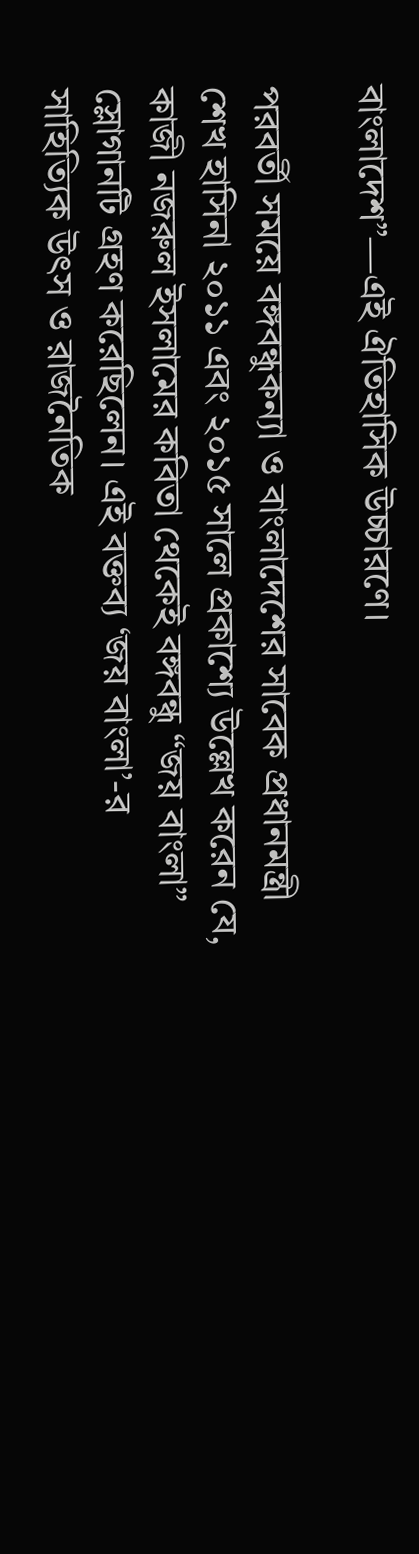বাংলাদেশ”—এই ঐতিহাসিক উচ্চারণে।

পরবর্তী সময়ে বঙ্গবন্ধুকন্যা ও বাংলাদেশের সাবেক প্রধানমন্ত্রী শেখ হাসিনা ২০১১ এবং ২০১৫ সালে প্রকাশ্যে উল্লেখ করেন যে, কাজী নজরুল ইসলামের কবিতা থেকেই বঙ্গবন্ধু “জয় বাংলা” স্লোগানটি গ্রহণ করেছিলেন। এই বক্তব্য ‘জয় বাংলা’-র সাহিত্যিক উৎস ও রাজনৈতিক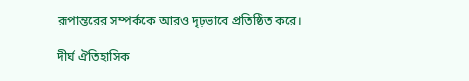রূপান্তরের সম্পর্ককে আরও দৃঢ়ভাবে প্রতিষ্ঠিত করে।

দীর্ঘ ঐতিহাসিক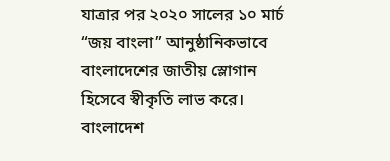যাত্রার পর ২০২০ সালের ১০ মার্চ “জয় বাংলা” আনুষ্ঠানিকভাবে বাংলাদেশের জাতীয় স্লোগান হিসেবে স্বীকৃতি লাভ করে। বাংলাদেশ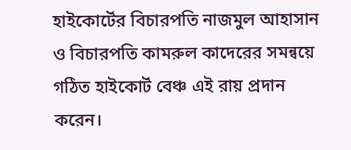হাইকোর্টের বিচারপতি নাজমুল আহাসান ও বিচারপতি কামরুল কাদেরের সমন্বয়ে গঠিত হাইকোর্ট বেঞ্চ এই রায় প্রদান করেন।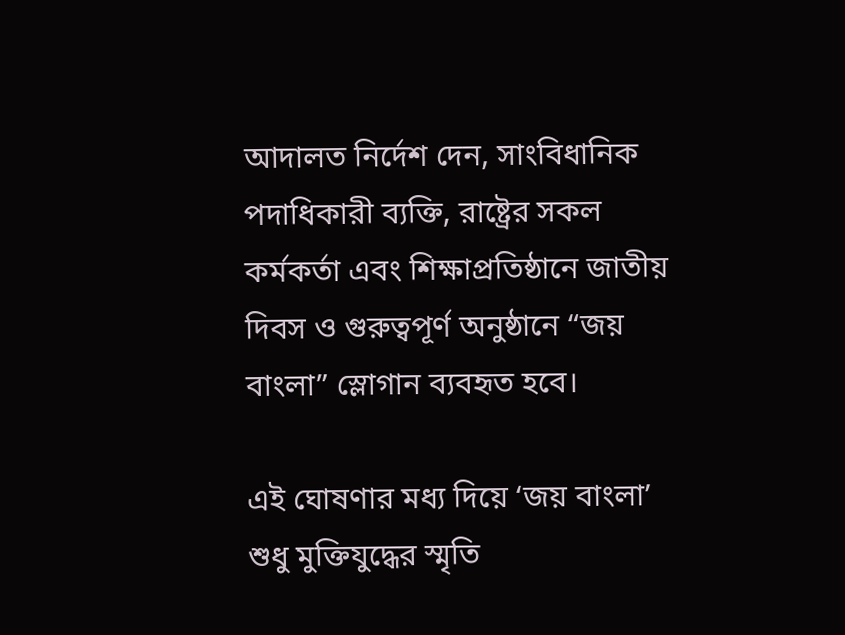আদালত নির্দেশ দেন, সাংবিধানিক পদাধিকারী ব্যক্তি, রাষ্ট্রের সকল কর্মকর্তা এবং শিক্ষাপ্রতিষ্ঠানে জাতীয় দিবস ও গুরুত্বপূর্ণ অনুষ্ঠানে “জয় বাংলা” স্লোগান ব্যবহৃত হবে।

এই ঘোষণার মধ্য দিয়ে ‘জয় বাংলা’ শুধু মুক্তিযুদ্ধের স্মৃতি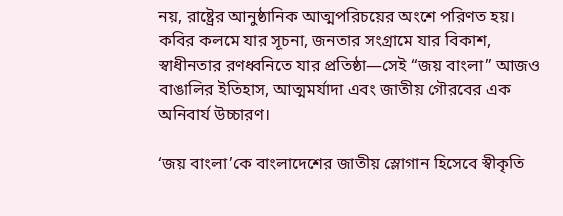নয়, রাষ্ট্রের আনুষ্ঠানিক আত্মপরিচয়ের অংশে পরিণত হয়। কবির কলমে যার সূচনা, জনতার সংগ্রামে যার বিকাশ, স্বাধীনতার রণধ্বনিতে যার প্রতিষ্ঠা—সেই “জয় বাংলা” আজও বাঙালির ইতিহাস, আত্মমর্যাদা এবং জাতীয় গৌরবের এক অনিবার্য উচ্চারণ।

‘জয় বাংলা’কে বাংলাদেশের জাতীয় স্লোগান হিসেবে স্বীকৃতি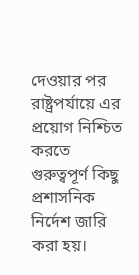দেওয়ার পর রাষ্ট্রপর্যায়ে এর প্রয়োগ নিশ্চিত করতে গুরুত্বপূর্ণ কিছু প্রশাসনিক নির্দেশ জারি করা হয়।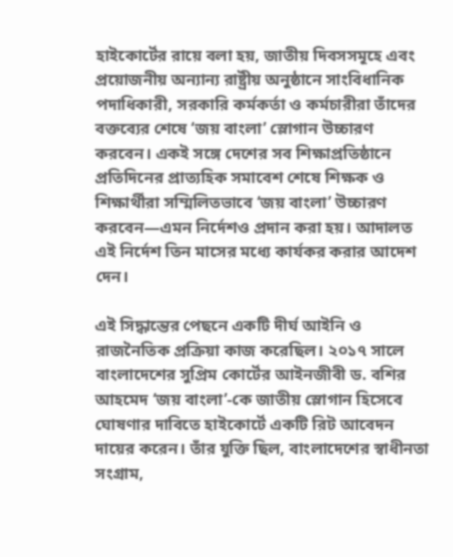হাইকোর্টের রায়ে বলা হয়, জাতীয় দিবসসমূহে এবং প্রয়োজনীয় অন্যান্য রাষ্ট্রীয় অনুষ্ঠানে সাংবিধানিক পদাধিকারী, সরকারি কর্মকর্তা ও কর্মচারীরা তাঁদের বক্তব্যের শেষে ‘জয় বাংলা’ স্লোগান উচ্চারণ করবেন। একই সঙ্গে দেশের সব শিক্ষাপ্রতিষ্ঠানে প্রতিদিনের প্রাত্যহিক সমাবেশ শেষে শিক্ষক ও শিক্ষার্থীরা সম্মিলিতভাবে ‘জয় বাংলা’ উচ্চারণ করবেন—এমন নির্দেশও প্রদান করা হয়। আদালত এই নির্দেশ তিন মাসের মধ্যে কার্যকর করার আদেশ দেন।

এই সিদ্ধান্তের পেছনে একটি দীর্ঘ আইনি ও রাজনৈতিক প্রক্রিয়া কাজ করেছিল। ২০১৭ সালে বাংলাদেশের সুপ্রিম কোর্টের আইনজীবী ড. বশির আহমেদ ‘জয় বাংলা’-কে জাতীয় স্লোগান হিসেবে ঘোষণার দাবিতে হাইকোর্টে একটি রিট আবেদন দায়ের করেন। তাঁর যুক্তি ছিল, বাংলাদেশের স্বাধীনতা সংগ্রাম,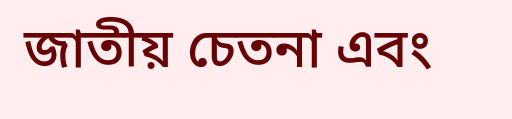জাতীয় চেতনা এবং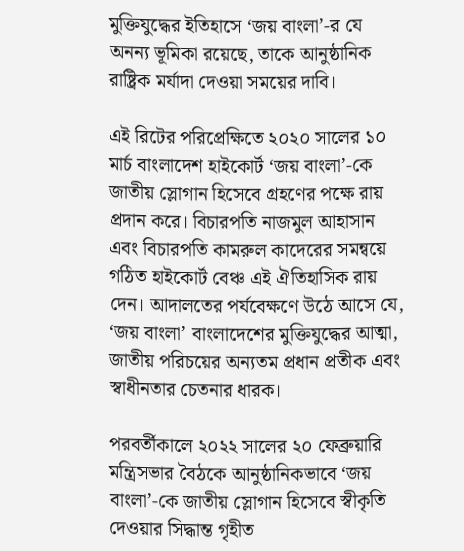মুক্তিযুদ্ধের ইতিহাসে ‘জয় বাংলা’-র যে অনন্য ভূমিকা রয়েছে, তাকে আনুষ্ঠানিক রাষ্ট্রিক মর্যাদা দেওয়া সময়ের দাবি।

এই রিটের পরিপ্রেক্ষিতে ২০২০ সালের ১০ মার্চ বাংলাদেশ হাইকোর্ট ‘জয় বাংলা’-কে জাতীয় স্লোগান হিসেবে গ্রহণের পক্ষে রায় প্রদান করে। বিচারপতি নাজমুল আহাসান এবং বিচারপতি কামরুল কাদেরের সমন্বয়ে গঠিত হাইকোর্ট বেঞ্চ এই ঐতিহাসিক রায় দেন। আদালতের পর্যবেক্ষণে উঠে আসে যে, ‘জয় বাংলা’ বাংলাদেশের মুক্তিযুদ্ধের আত্মা, জাতীয় পরিচয়ের অন্যতম প্রধান প্রতীক এবং স্বাধীনতার চেতনার ধারক।

পরবর্তীকালে ২০২২ সালের ২০ ফেব্রুয়ারি মন্ত্রিসভার বৈঠকে আনুষ্ঠানিকভাবে ‘জয় বাংলা’-কে জাতীয় স্লোগান হিসেবে স্বীকৃতি দেওয়ার সিদ্ধান্ত গৃহীত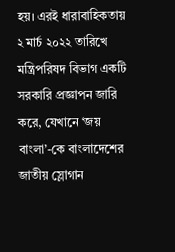হয়। এরই ধারাবাহিকতায় ২ মার্চ ২০২২ তারিখে মন্ত্রিপরিষদ বিভাগ একটি সরকারি প্রজ্ঞাপন জারি করে, যেখানে ‘জয় বাংলা’-কে বাংলাদেশের জাতীয় স্লোগান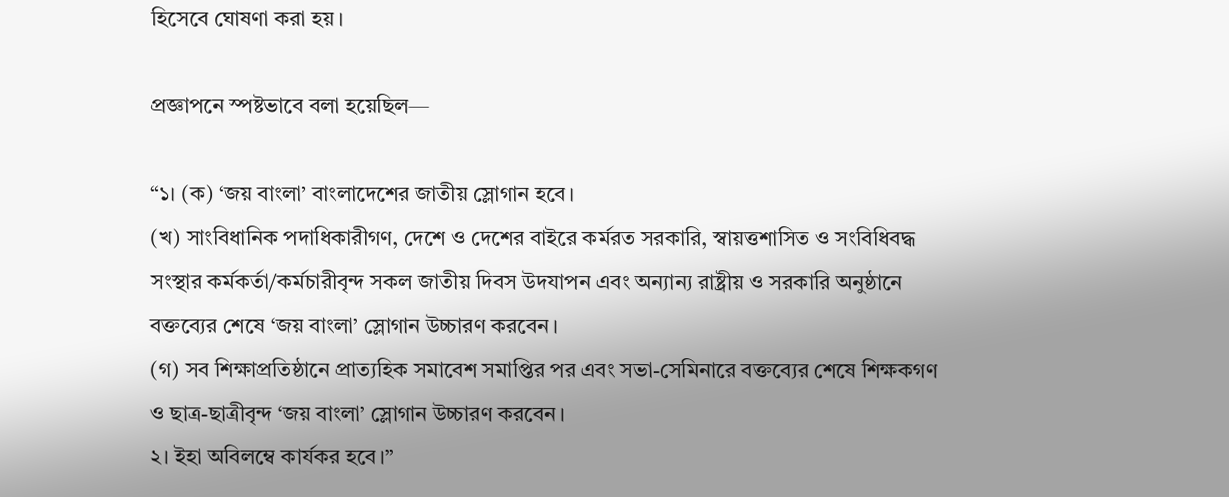হিসেবে ঘোষণা করা হয়।

প্রজ্ঞাপনে স্পষ্টভাবে বলা হয়েছিল—

“১। (ক) ‘জয় বাংলা’ বাংলাদেশের জাতীয় স্লোগান হবে।
(খ) সাংবিধানিক পদাধিকারীগণ, দেশে ও দেশের বাইরে কর্মরত সরকারি, স্বায়ত্তশাসিত ও সংবিধিবদ্ধ সংস্থার কর্মকর্তা/কর্মচারীবৃন্দ সকল জাতীয় দিবস উদযাপন এবং অন্যান্য রাষ্ট্রীয় ও সরকারি অনুষ্ঠানে বক্তব্যের শেষে ‘জয় বাংলা’ স্লোগান উচ্চারণ করবেন।
(গ) সব শিক্ষাপ্রতিষ্ঠানে প্রাত্যহিক সমাবেশ সমাপ্তির পর এবং সভা-সেমিনারে বক্তব্যের শেষে শিক্ষকগণ ও ছাত্র-ছাত্রীবৃন্দ ‘জয় বাংলা’ স্লোগান উচ্চারণ করবেন।
২। ইহা অবিলম্বে কার্যকর হবে।”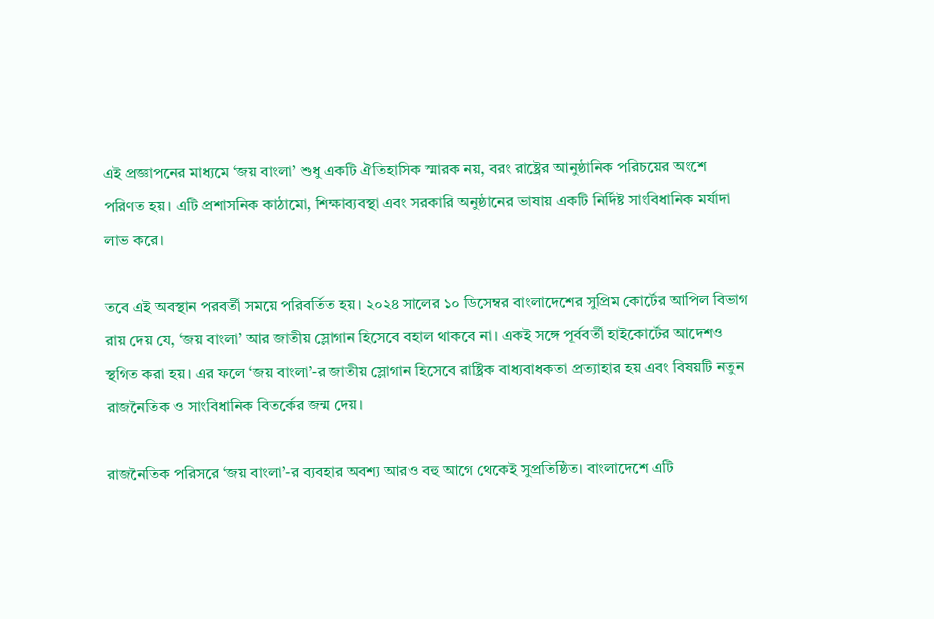এই প্রজ্ঞাপনের মাধ্যমে ‘জয় বাংলা’ শুধু একটি ঐতিহাসিক স্মারক নয়, বরং রাষ্ট্রের আনুষ্ঠানিক পরিচয়ের অংশে পরিণত হয়। এটি প্রশাসনিক কাঠামো, শিক্ষাব্যবস্থা এবং সরকারি অনুষ্ঠানের ভাষায় একটি নির্দিষ্ট সাংবিধানিক মর্যাদা লাভ করে।

তবে এই অবস্থান পরবর্তী সময়ে পরিবর্তিত হয়। ২০২৪ সালের ১০ ডিসেম্বর বাংলাদেশের সুপ্রিম কোর্টের আপিল বিভাগ রায় দেয় যে, ‘জয় বাংলা’ আর জাতীয় স্লোগান হিসেবে বহাল থাকবে না। একই সঙ্গে পূর্ববর্তী হাইকোর্টের আদেশও স্থগিত করা হয়। এর ফলে ‘জয় বাংলা’-র জাতীয় স্লোগান হিসেবে রাষ্ট্রিক বাধ্যবাধকতা প্রত্যাহার হয় এবং বিষয়টি নতুন রাজনৈতিক ও সাংবিধানিক বিতর্কের জন্ম দেয়।

রাজনৈতিক পরিসরে ‘জয় বাংলা’-র ব্যবহার অবশ্য আরও বহু আগে থেকেই সুপ্রতিষ্ঠিত। বাংলাদেশে এটি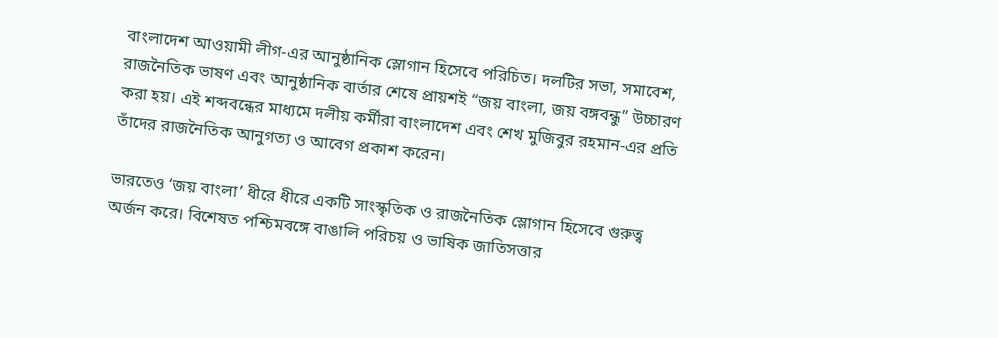বাংলাদেশ আওয়ামী লীগ-এর আনুষ্ঠানিক স্লোগান হিসেবে পরিচিত। দলটির সভা, সমাবেশ, রাজনৈতিক ভাষণ এবং আনুষ্ঠানিক বার্তার শেষে প্রায়শই “জয় বাংলা, জয় বঙ্গবন্ধু” উচ্চারণ করা হয়। এই শব্দবন্ধের মাধ্যমে দলীয় কর্মীরা বাংলাদেশ এবং শেখ মুজিবুর রহমান-এর প্রতি তাঁদের রাজনৈতিক আনুগত্য ও আবেগ প্রকাশ করেন।

ভারতেও ‘জয় বাংলা’ ধীরে ধীরে একটি সাংস্কৃতিক ও রাজনৈতিক স্লোগান হিসেবে গুরুত্ব অর্জন করে। বিশেষত পশ্চিমবঙ্গে বাঙালি পরিচয় ও ভাষিক জাতিসত্তার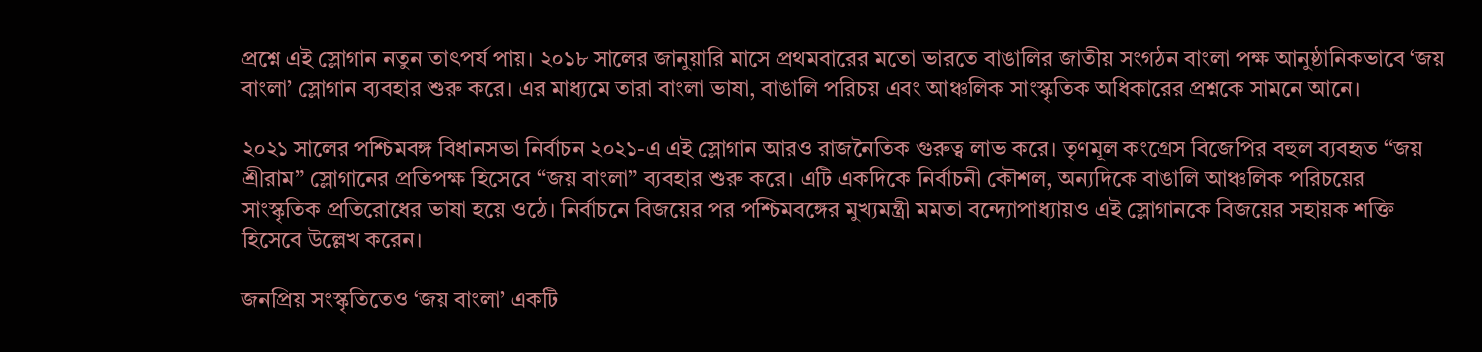প্রশ্নে এই স্লোগান নতুন তাৎপর্য পায়। ২০১৮ সালের জানুয়ারি মাসে প্রথমবারের মতো ভারতে বাঙালির জাতীয় সংগঠন বাংলা পক্ষ আনুষ্ঠানিকভাবে ‘জয় বাংলা’ স্লোগান ব্যবহার শুরু করে। এর মাধ্যমে তারা বাংলা ভাষা, বাঙালি পরিচয় এবং আঞ্চলিক সাংস্কৃতিক অধিকারের প্রশ্নকে সামনে আনে।

২০২১ সালের পশ্চিমবঙ্গ বিধানসভা নির্বাচন ২০২১-এ এই স্লোগান আরও রাজনৈতিক গুরুত্ব লাভ করে। তৃণমূল কংগ্রেস বিজেপির বহুল ব্যবহৃত “জয় শ্রীরাম” স্লোগানের প্রতিপক্ষ হিসেবে “জয় বাংলা” ব্যবহার শুরু করে। এটি একদিকে নির্বাচনী কৌশল, অন্যদিকে বাঙালি আঞ্চলিক পরিচয়ের সাংস্কৃতিক প্রতিরোধের ভাষা হয়ে ওঠে। নির্বাচনে বিজয়ের পর পশ্চিমবঙ্গের মুখ্যমন্ত্রী মমতা বন্দ্যোপাধ্যায়ও এই স্লোগানকে বিজয়ের সহায়ক শক্তি হিসেবে উল্লেখ করেন।

জনপ্রিয় সংস্কৃতিতেও ‘জয় বাংলা’ একটি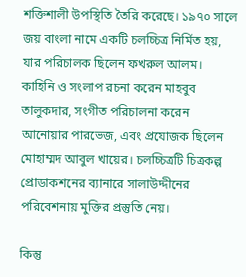শক্তিশালী উপস্থিতি তৈরি করেছে। ১৯৭০ সালে জয় বাংলা নামে একটি চলচ্চিত্র নির্মিত হয়, যার পরিচালক ছিলেন ফখরুল আলম। কাহিনি ও সংলাপ রচনা করেন মাহবুব তালুকদার, সংগীত পরিচালনা করেন আনোয়ার পারভেজ, এবং প্রযোজক ছিলেন মোহাম্মদ আবুল খায়ের। চলচ্চিত্রটি চিত্রকল্প প্রোডাকশনের ব্যানারে সালাউদ্দীনের পরিবেশনায় মুক্তির প্রস্তুতি নেয়।

কিন্তু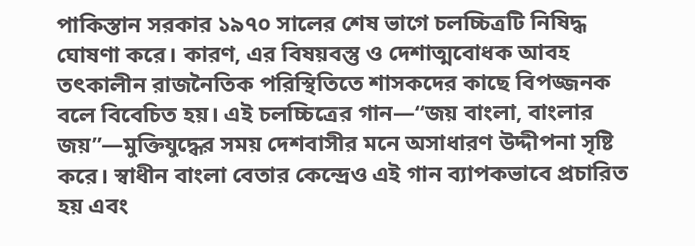পাকিস্তান সরকার ১৯৭০ সালের শেষ ভাগে চলচ্চিত্রটি নিষিদ্ধ ঘোষণা করে। কারণ, এর বিষয়বস্তু ও দেশাত্মবোধক আবহ তৎকালীন রাজনৈতিক পরিস্থিতিতে শাসকদের কাছে বিপজ্জনক বলে বিবেচিত হয়। এই চলচ্চিত্রের গান—“জয় বাংলা, বাংলার জয়”—মুক্তিযুদ্ধের সময় দেশবাসীর মনে অসাধারণ উদ্দীপনা সৃষ্টি করে। স্বাধীন বাংলা বেতার কেন্দ্রেও এই গান ব্যাপকভাবে প্রচারিত হয় এবং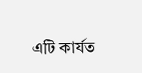এটি কার্যত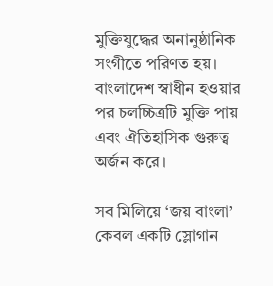মুক্তিযুদ্ধের অনানুষ্ঠানিক সংগীতে পরিণত হয়। বাংলাদেশ স্বাধীন হওয়ার পর চলচ্চিত্রটি মুক্তি পায় এবং ঐতিহাসিক গুরুত্ব অর্জন করে।

সব মিলিয়ে ‘জয় বাংলা’ কেবল একটি স্লোগান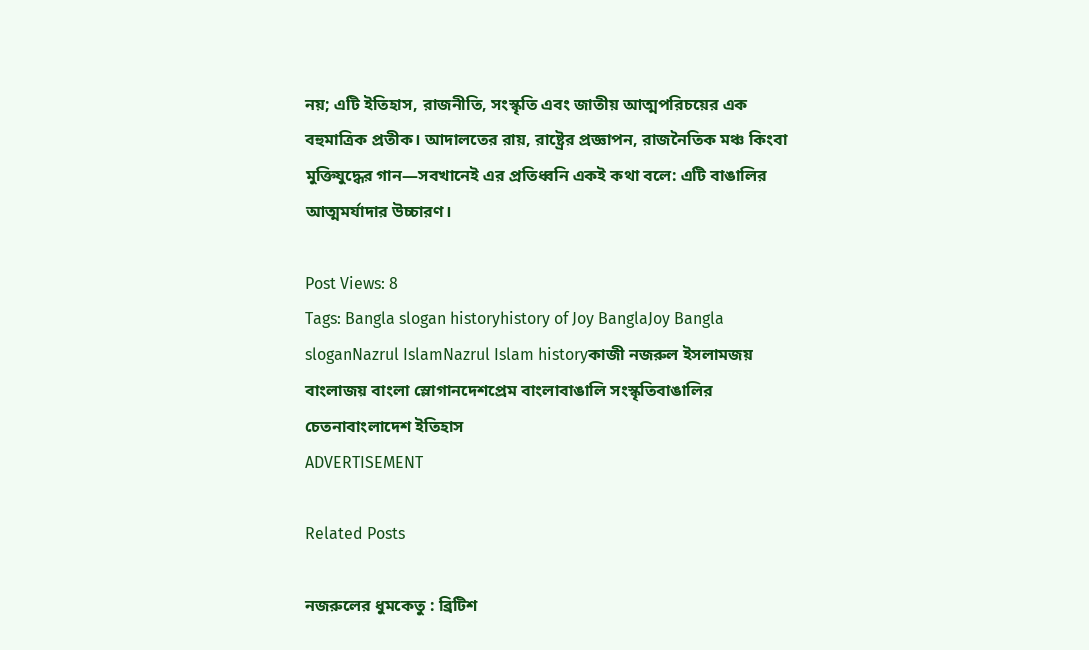নয়; এটি ইতিহাস, রাজনীতি, সংস্কৃতি এবং জাতীয় আত্মপরিচয়ের এক বহুমাত্রিক প্রতীক। আদালতের রায়, রাষ্ট্রের প্রজ্ঞাপন, রাজনৈতিক মঞ্চ কিংবা মুক্তিযুদ্ধের গান—সবখানেই এর প্রতিধ্বনি একই কথা বলে: এটি বাঙালির আত্মমর্যাদার উচ্চারণ।

Post Views: 8
Tags: Bangla slogan historyhistory of Joy BanglaJoy Bangla sloganNazrul IslamNazrul Islam historyকাজী নজরুল ইসলামজয় বাংলাজয় বাংলা স্লোগানদেশপ্রেম বাংলাবাঙালি সংস্কৃতিবাঙালির চেতনাবাংলাদেশ ইতিহাস
ADVERTISEMENT

Related Posts

নজরুলের ধুমকেতু : ব্রিটিশ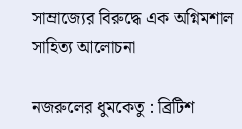সাম্রাজ্যের বিরুদ্ধে এক অগ্নিমশাল
সাহিত্য আলোচনা

নজরুলের ধুমকেতু : ব্রিটিশ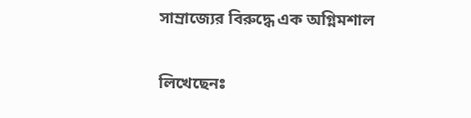সাম্রাজ্যের বিরুদ্ধে এক অগ্নিমশাল

লিখেছেনঃ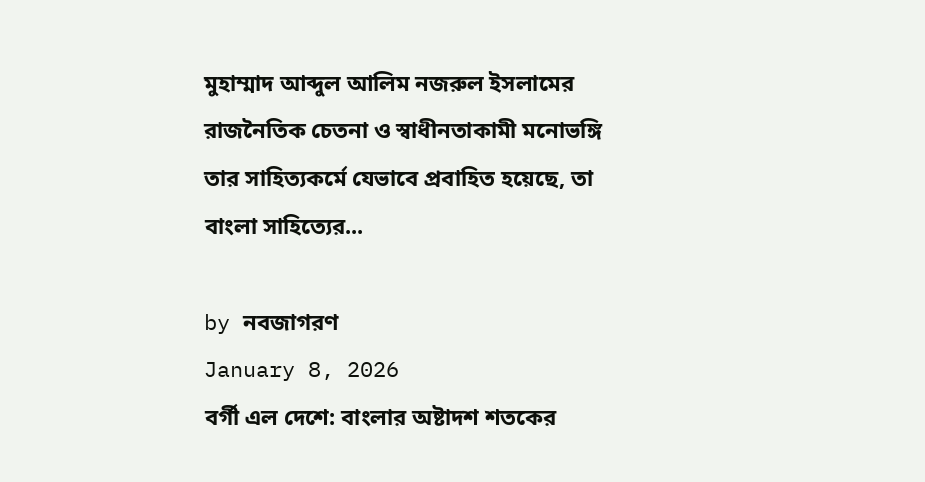মুহাম্মাদ আব্দুল আলিম নজরুল ইসলামের রাজনৈতিক চেতনা ও স্বাধীনতাকামী মনোভঙ্গি তার সাহিত্যকর্মে যেভাবে প্রবাহিত হয়েছে, তা বাংলা সাহিত্যের...

by নবজাগরণ
January 8, 2026
বর্গী এল দেশে: বাংলার অষ্টাদশ শতকের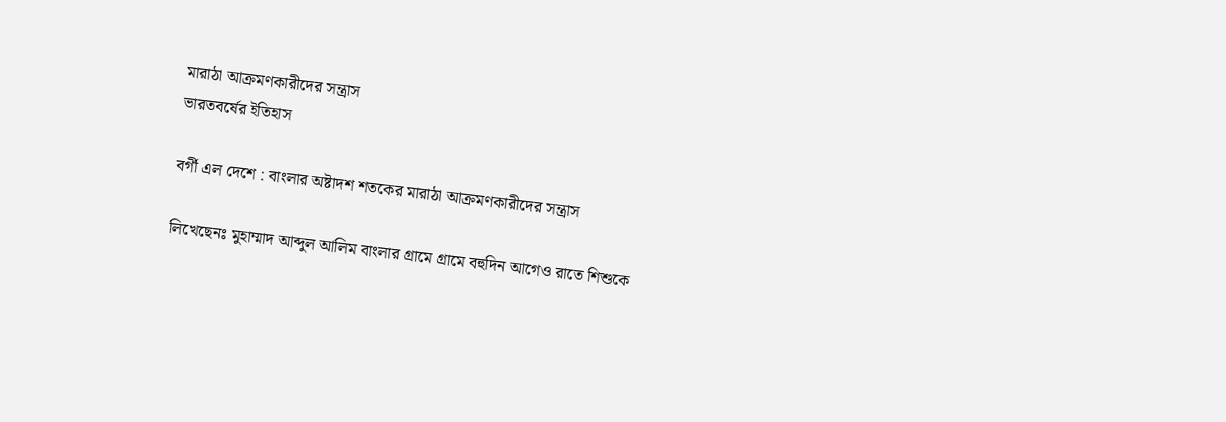মারাঠা আক্রমণকারীদের সন্ত্রাস
ভারতবর্ষের ইতিহাস

বর্গী এল দেশে : বাংলার অষ্টাদশ শতকের মারাঠা আক্রমণকারীদের সন্ত্রাস

লিখেছেনঃ মুহাম্মাদ আব্দুল আলিম বাংলার গ্রামে গ্রামে বহুদিন আগেও রাতে শিশুকে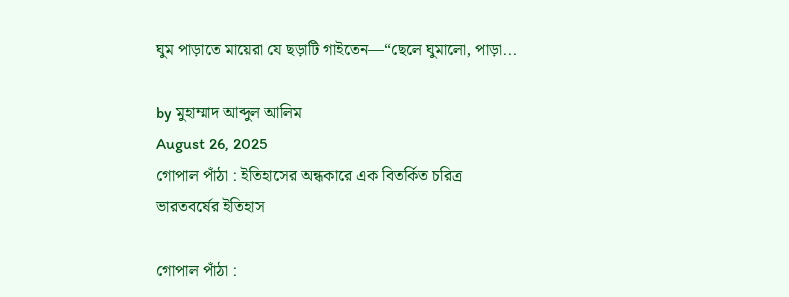ঘুম পাড়াতে মায়েরা যে ছড়াটি গাইতেন—“ছেলে ঘুমালো, পাড়া...

by মুহাম্মাদ আব্দুল আলিম
August 26, 2025
গোপাল পাঁঠা : ইতিহাসের অন্ধকারে এক বিতর্কিত চরিত্র
ভারতবর্ষের ইতিহাস

গোপাল পাঁঠা :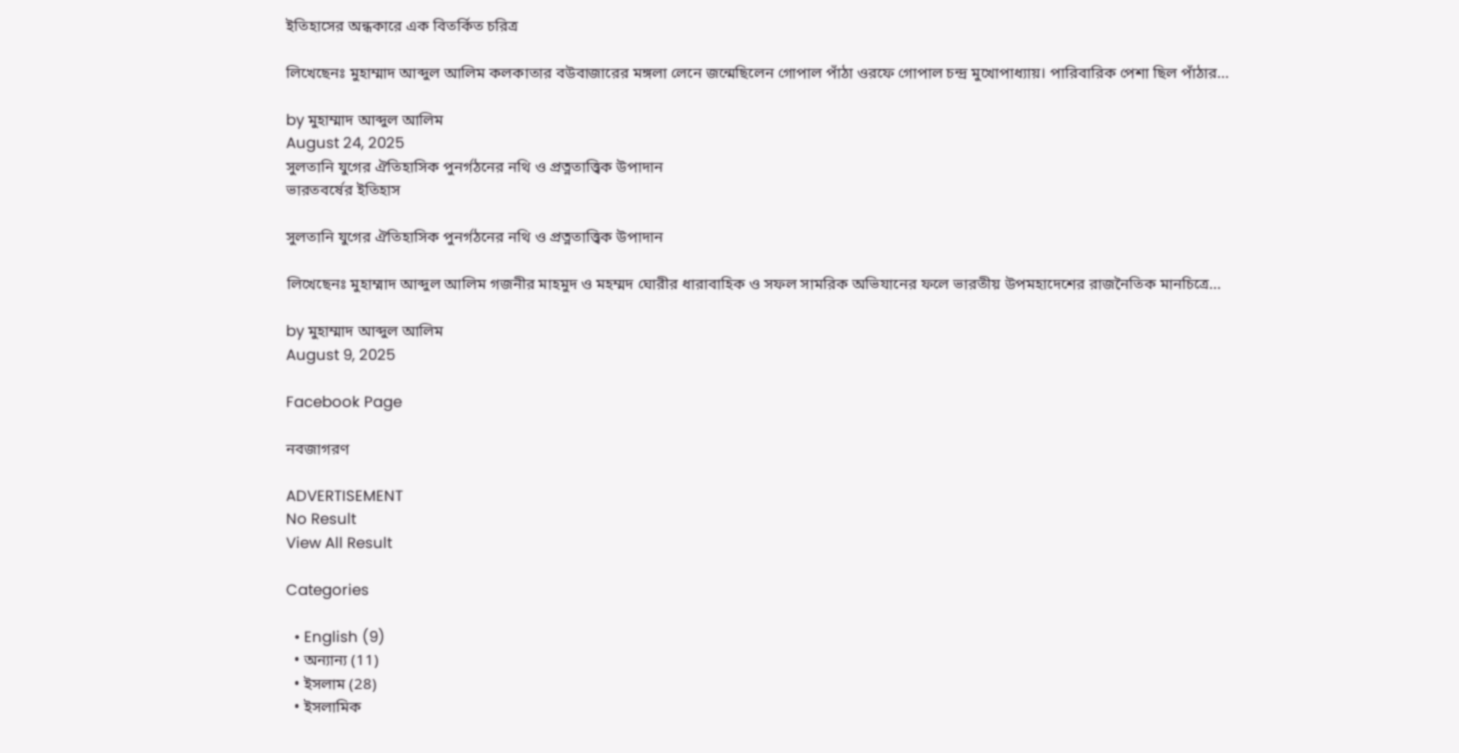ইতিহাসের অন্ধকারে এক বিতর্কিত চরিত্র

লিখেছেনঃ মুহাম্মাদ আব্দুল আলিম কলকাতার বউবাজারের মঙ্গলা লেনে জন্মেছিলেন গোপাল পাঁঠা ওরফে গোপাল চন্দ্র মুখোপাধ্যায়। পারিবারিক পেশা ছিল পাঁঠার...

by মুহাম্মাদ আব্দুল আলিম
August 24, 2025
সুলতানি যুগের ঐতিহাসিক পুনর্গঠনের নথি ও প্রত্নতাত্ত্বিক উপাদান
ভারতবর্ষের ইতিহাস

সুলতানি যুগের ঐতিহাসিক পুনর্গঠনের নথি ও প্রত্নতাত্ত্বিক উপাদান

লিখেছেনঃ মুহাম্মাদ আব্দুল আলিম গজনীর মাহমুদ ও মহম্মদ ঘোরীর ধারাবাহিক ও সফল সামরিক অভিযানের ফলে ভারতীয় উপমহাদেশের রাজনৈতিক মানচিত্রে...

by মুহাম্মাদ আব্দুল আলিম
August 9, 2025

Facebook Page

নবজাগরণ

ADVERTISEMENT
No Result
View All Result

Categories

  • English (9)
  • অন্যান্য (11)
  • ইসলাম (28)
  • ইসলামিক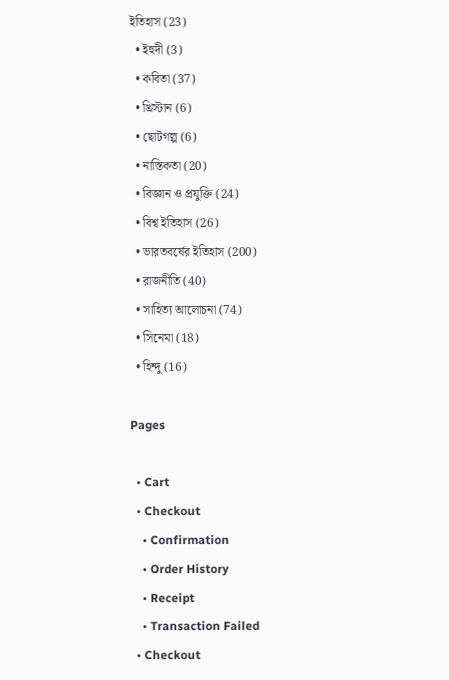ইতিহাস (23)
  • ইহুদী (3)
  • কবিতা (37)
  • খ্রিস্টান (6)
  • ছোটগল্প (6)
  • নাস্তিকতা (20)
  • বিজ্ঞান ও প্রযুক্তি (24)
  • বিশ্ব ইতিহাস (26)
  • ভারতবর্ষের ইতিহাস (200)
  • রাজনীতি (40)
  • সাহিত্য আলোচনা (74)
  • সিনেমা (18)
  • হিন্দু (16)

Pages

  • Cart
  • Checkout
    • Confirmation
    • Order History
    • Receipt
    • Transaction Failed
  • Checkout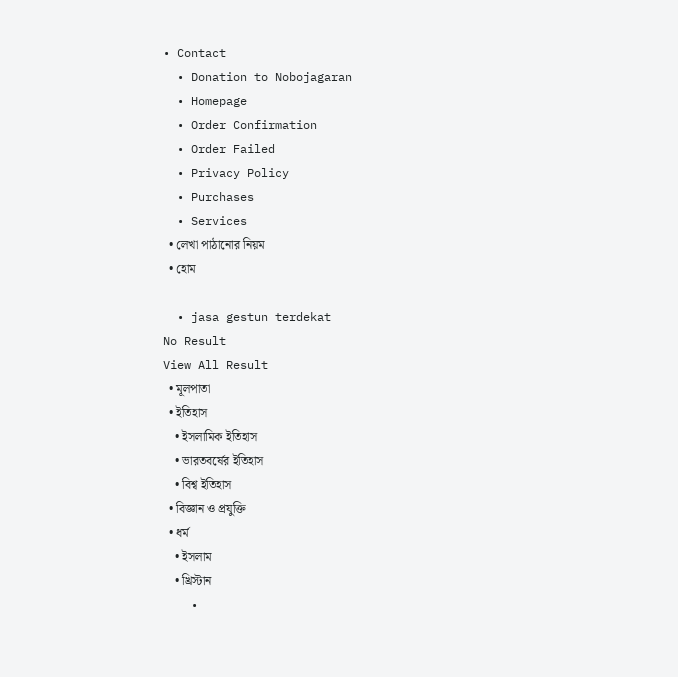• Contact
  • Donation to Nobojagaran
  • Homepage
  • Order Confirmation
  • Order Failed
  • Privacy Policy
  • Purchases
  • Services
  • লেখা পাঠানোর নিয়ম
  • হোম

  • jasa gestun terdekat
No Result
View All Result
  • মূলপাতা
  • ইতিহাস
    • ইসলামিক ইতিহাস
    • ভারতবর্ষের ইতিহাস
    • বিশ্ব ইতিহাস
  • বিজ্ঞান ও প্রযুক্তি
  • ধর্ম
    • ইসলাম
    • খ্রিস্টান
    •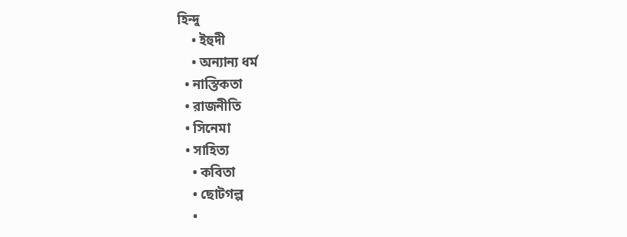হিন্দু
    • ইহুদী
    • অন্যান্য ধর্ম
  • নাস্তিকতা
  • রাজনীতি
  • সিনেমা
  • সাহিত্য
    • কবিতা
    • ছোটগল্প
    •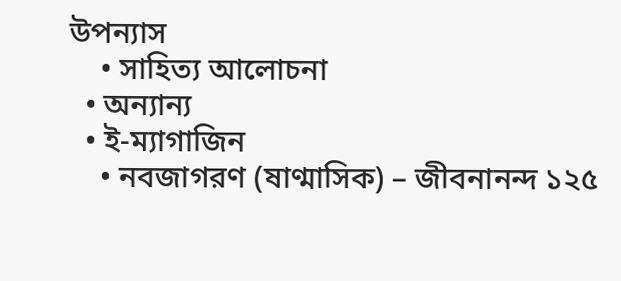উপন্যাস
    • সাহিত্য আলোচনা
  • অন্যান্য
  • ই-ম্যাগাজিন
    • নবজাগরণ (ষাণ্মাসিক) – জীবনানন্দ ১২৫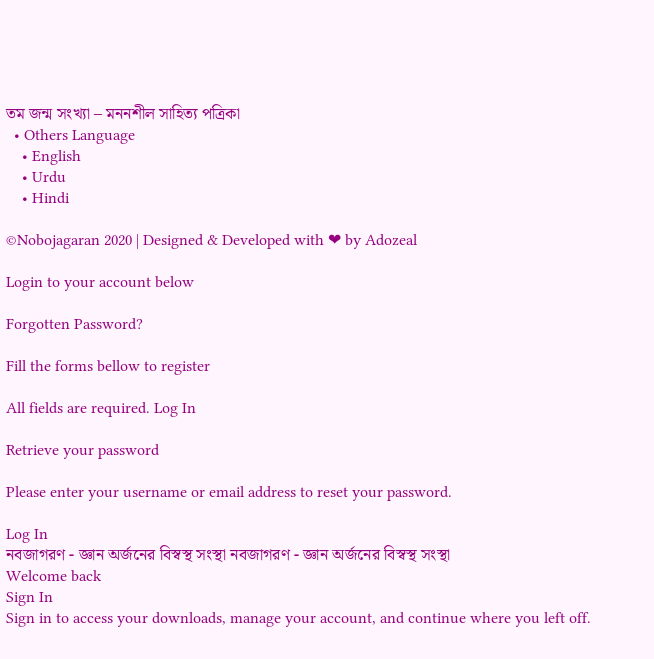তম জন্ম সংখ্যা – মননশীল সাহিত্য পত্রিকা
  • Others Language
    • English
    • Urdu
    • Hindi

©Nobojagaran 2020 | Designed & Developed with ❤ by Adozeal

Login to your account below

Forgotten Password?

Fill the forms bellow to register

All fields are required. Log In

Retrieve your password

Please enter your username or email address to reset your password.

Log In
নবজাগরণ - জ্ঞান অর্জনের বিস্বস্থ সংস্থা নবজাগরণ - জ্ঞান অর্জনের বিস্বস্থ সংস্থা
Welcome back
Sign In
Sign in to access your downloads, manage your account, and continue where you left off.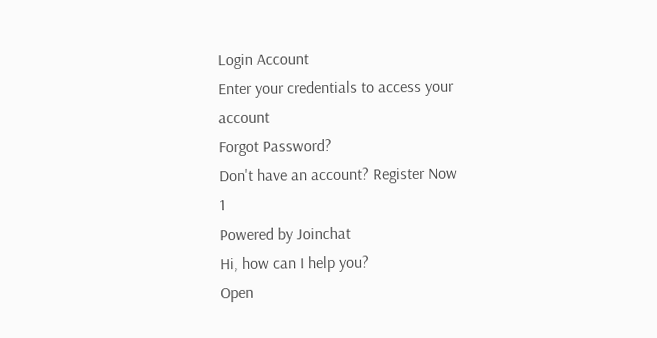Login Account
Enter your credentials to access your account
Forgot Password?
Don't have an account? Register Now
1
Powered by Joinchat
Hi, how can I help you?
Open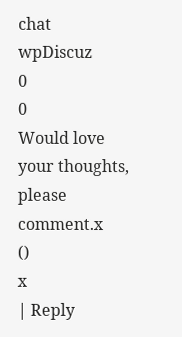chat
wpDiscuz
0
0
Would love your thoughts, please comment.x
()
x
| Reply